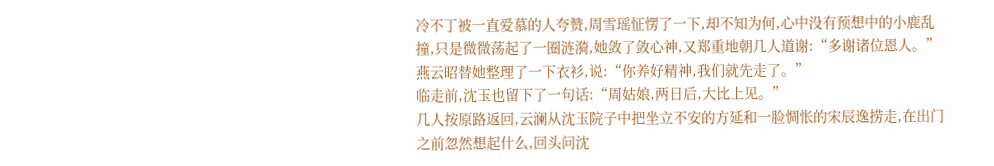冷不丁被一直爱慕的人夸赞,周雪瑶怔愣了一下,却不知为何,心中没有预想中的小鹿乱撞,只是微微荡起了一圈涟漪,她敛了敛心神,又郑重地朝几人道谢:“多谢诸位恩人。”
燕云昭替她整理了一下衣衫,说:“你养好精神,我们就先走了。”
临走前,沈玉也留下了一句话:“周姑娘,两日后,大比上见。”
几人按原路返回,云澜从沈玉院子中把坐立不安的方延和一脸惆怅的宋辰逸捞走,在出门之前忽然想起什么,回头问沈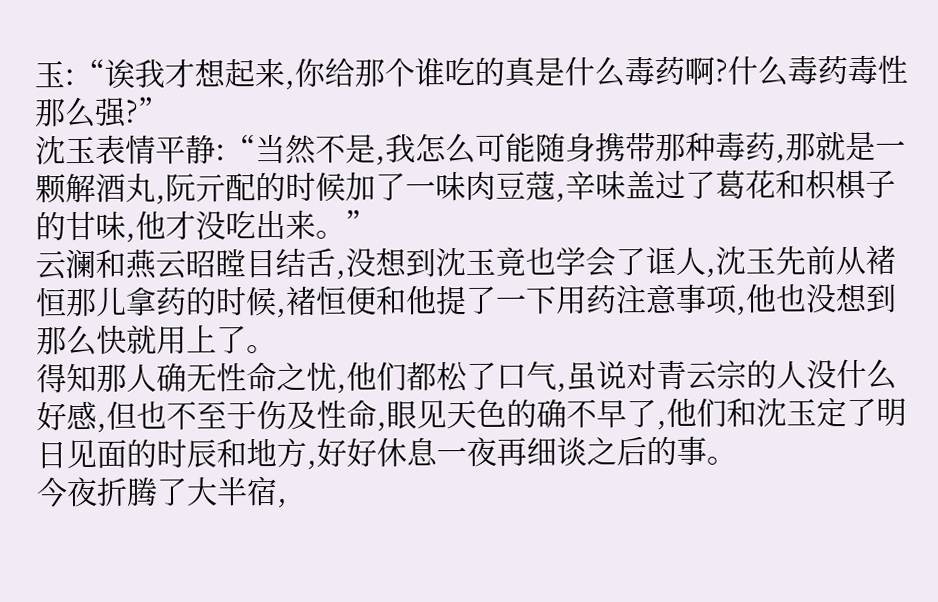玉:“诶我才想起来,你给那个谁吃的真是什么毒药啊?什么毒药毒性那么强?”
沈玉表情平静:“当然不是,我怎么可能随身携带那种毒药,那就是一颗解酒丸,阮亓配的时候加了一味肉豆蔻,辛味盖过了葛花和枳椇子的甘味,他才没吃出来。”
云澜和燕云昭瞠目结舌,没想到沈玉竟也学会了诓人,沈玉先前从褚恒那儿拿药的时候,褚恒便和他提了一下用药注意事项,他也没想到那么快就用上了。
得知那人确无性命之忧,他们都松了口气,虽说对青云宗的人没什么好感,但也不至于伤及性命,眼见天色的确不早了,他们和沈玉定了明日见面的时辰和地方,好好休息一夜再细谈之后的事。
今夜折腾了大半宿,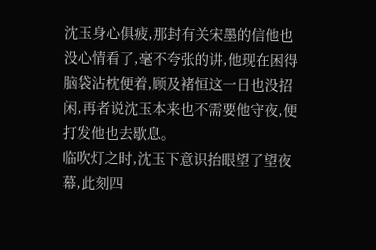沈玉身心俱疲,那封有关宋墨的信他也没心情看了,毫不夸张的讲,他现在困得脑袋沾枕便着,顾及褚恒这一日也没招闲,再者说沈玉本来也不需要他守夜,便打发他也去歇息。
临吹灯之时,沈玉下意识抬眼望了望夜幕,此刻四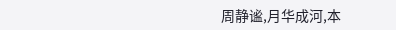周静谧,月华成河,本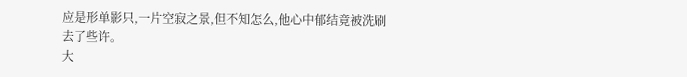应是形单影只,一片空寂之景,但不知怎么,他心中郁结竟被洗刷去了些许。
大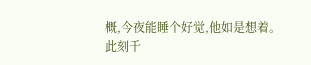概,今夜能睡个好觉,他如是想着。
此刻千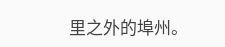里之外的埠州。